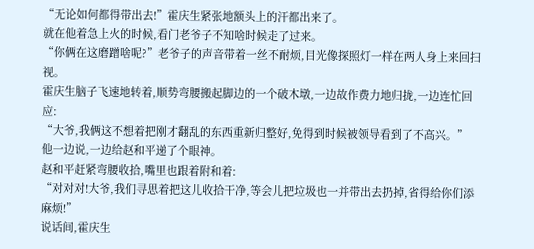“无论如何都得带出去!”霍庆生紧张地额头上的汗都出来了。
就在他着急上火的时候,看门老爷子不知啥时候走了过来。
“你俩在这磨蹭啥呢?”老爷子的声音带着一丝不耐烦,目光像探照灯一样在两人身上来回扫视。
霍庆生脑子飞速地转着,顺势弯腰搬起脚边的一个破木墩,一边故作费力地归拢,一边连忙回应:
“大爷,我俩这不想着把刚才翻乱的东西重新归整好,免得到时候被领导看到了不高兴。”
他一边说,一边给赵和平递了个眼神。
赵和平赶紧弯腰收拾,嘴里也跟着附和着:
“对对对!大爷,我们寻思着把这儿收拾干净,等会儿把垃圾也一并带出去扔掉,省得给你们添麻烦!”
说话间,霍庆生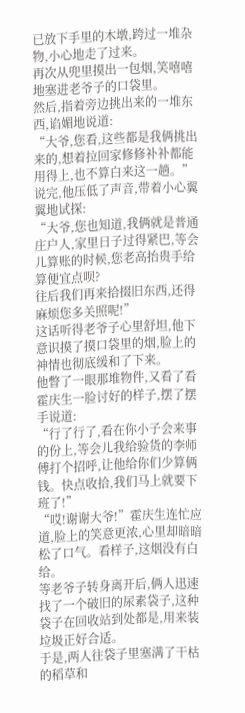已放下手里的木墩,跨过一堆杂物,小心地走了过来。
再次从兜里摸出一包烟,笑嘻嘻地塞进老爷子的口袋里。
然后,指着旁边挑出来的一堆东西,谄媚地说道:
“大爷,您看,这些都是我俩挑出来的,想着拉回家修修补补都能用得上,也不算白来这一趟。”
说完,他压低了声音,带着小心翼翼地试探:
“大爷,您也知道,我俩就是普通庄户人,家里日子过得紧巴,等会儿算账的时候,您老高抬贵手给算便宜点呗?
往后我们再来拾掇旧东西,还得麻烦您多关照呢!”
这话听得老爷子心里舒坦,他下意识摸了摸口袋里的烟,脸上的神情也彻底缓和了下来。
他瞥了一眼那堆物件,又看了看霍庆生一脸讨好的样子,摆了摆手说道:
“行了行了,看在你小子会来事的份上,等会儿我给验货的李师傅打个招呼,让他给你们少算俩钱。快点收拾,我们马上就要下班了!”
“哎!谢谢大爷!”霍庆生连忙应道,脸上的笑意更浓,心里却暗暗松了口气。看样子,这烟没有白给。
等老爷子转身离开后,俩人迅速找了一个破旧的尿素袋子,这种袋子在回收站到处都是,用来装垃圾正好合适。
于是,两人往袋子里塞满了干枯的稻草和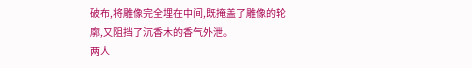破布,将雕像完全埋在中间,既掩盖了雕像的轮廓,又阻挡了沉香木的香气外泄。
两人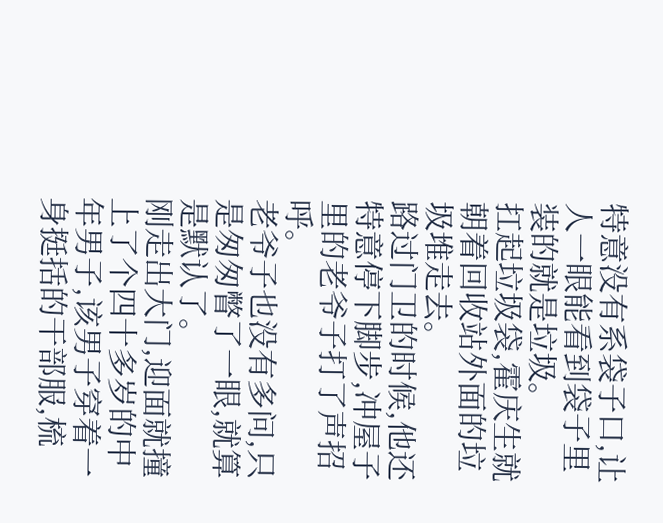特意没有系袋子口,让人一眼能看到袋子里装的就是垃圾。
扛起垃圾袋,霍庆生就朝着回收站外面的垃圾堆走去。
路过门卫的时候,他还特意停下脚步,冲屋子里的老爷子打了声招呼。
老爷子也没有多问,只是匆匆瞥了一眼,就算是默认了。
刚走出大门,迎面就撞上了个四十多岁的中年男子,该男子穿着一身挺括的干部服,梳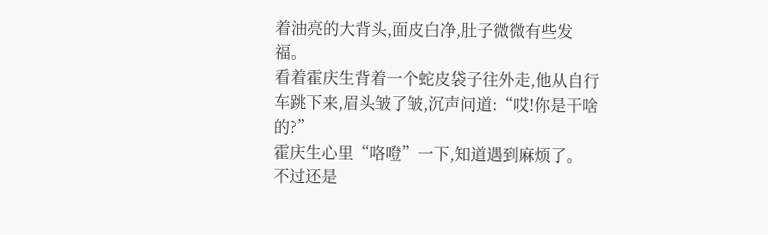着油亮的大背头,面皮白净,肚子微微有些发福。
看着霍庆生背着一个蛇皮袋子往外走,他从自行车跳下来,眉头皱了皱,沉声问道:“哎!你是干啥的?”
霍庆生心里“咯噔”一下,知道遇到麻烦了。
不过还是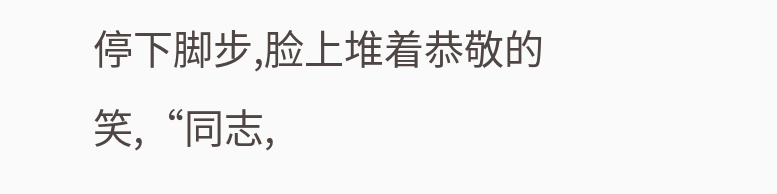停下脚步,脸上堆着恭敬的笑,“同志,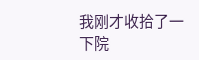我刚才收拾了一下院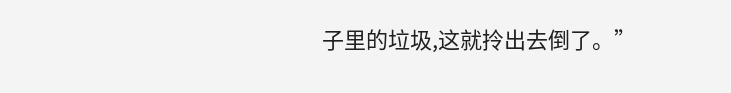子里的垃圾,这就拎出去倒了。”